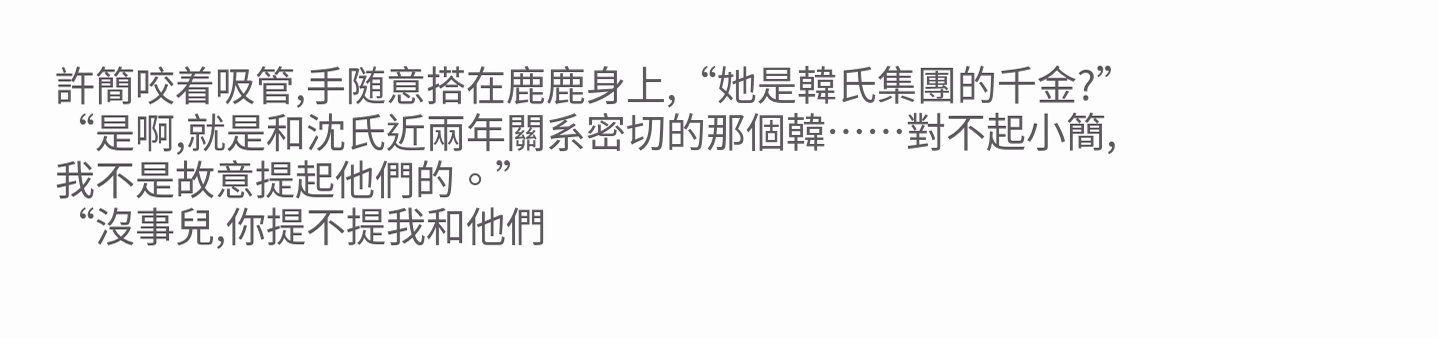許簡咬着吸管,手随意搭在鹿鹿身上,“她是韓氏集團的千金?”
“是啊,就是和沈氏近兩年關系密切的那個韓……對不起小簡,我不是故意提起他們的。”
“沒事兒,你提不提我和他們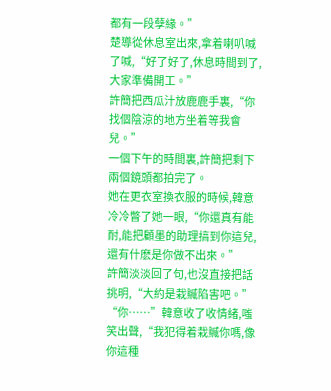都有一段孽緣。”
楚導從休息室出來,拿着喇叭喊了喊,“好了好了,休息時間到了,大家準備開工。”
許簡把西瓜汁放鹿鹿手裏,“你找個陰涼的地方坐着等我會兒。”
一個下午的時間裏,許簡把剩下兩個鏡頭都拍完了。
她在更衣室換衣服的時候,韓意冷冷瞥了她一眼,“你還真有能耐,能把顧墨的助理搞到你這兒,還有什麽是你做不出來。”
許簡淡淡回了句,也沒直接把話挑明,“大約是栽贓陷害吧。”
“你……”韓意收了收情緒,嗤笑出聲,“我犯得着栽贓你嗎,像你這種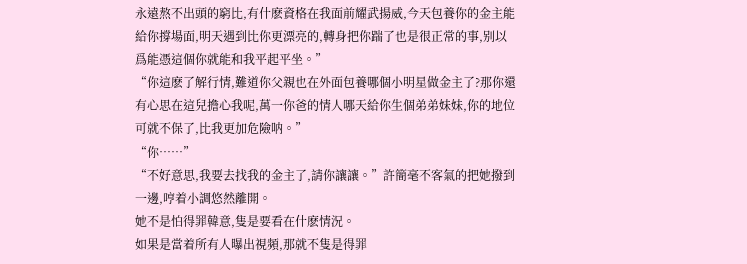永遠熬不出頭的窮比,有什麽資格在我面前耀武揚威,今天包養你的金主能給你撐場面,明天遇到比你更漂亮的,轉身把你踹了也是很正常的事,别以爲能憑這個你就能和我平起平坐。”
“你這麽了解行情,難道你父親也在外面包養哪個小明星做金主了?那你還有心思在這兒擔心我呢,萬一你爸的情人哪天給你生個弟弟妹妹,你的地位可就不保了,比我更加危險呐。”
“你……”
“不好意思,我要去找我的金主了,請你讓讓。”許簡毫不客氣的把她撥到一邊,哼着小調悠然離開。
她不是怕得罪韓意,隻是要看在什麽情況。
如果是當着所有人曝出視頻,那就不隻是得罪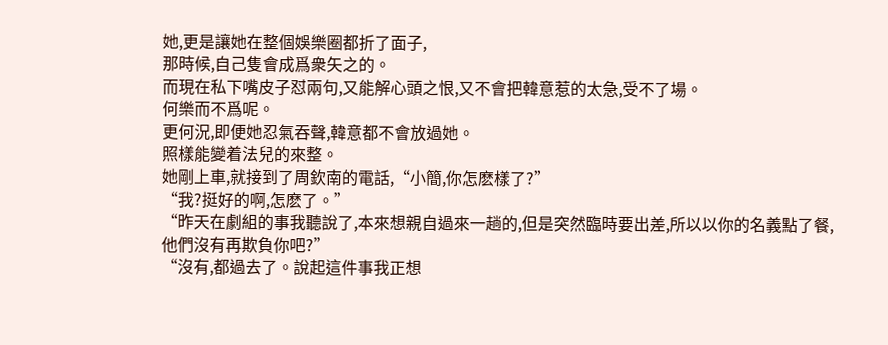她,更是讓她在整個娛樂圈都折了面子,
那時候,自己隻會成爲衆矢之的。
而現在私下嘴皮子怼兩句,又能解心頭之恨,又不會把韓意惹的太急,受不了場。
何樂而不爲呢。
更何況,即便她忍氣吞聲,韓意都不會放過她。
照樣能變着法兒的來整。
她剛上車,就接到了周欽南的電話,“小簡,你怎麽樣了?”
“我?挺好的啊,怎麽了。”
“昨天在劇組的事我聽說了,本來想親自過來一趟的,但是突然臨時要出差,所以以你的名義點了餐,他們沒有再欺負你吧?”
“沒有,都過去了。說起這件事我正想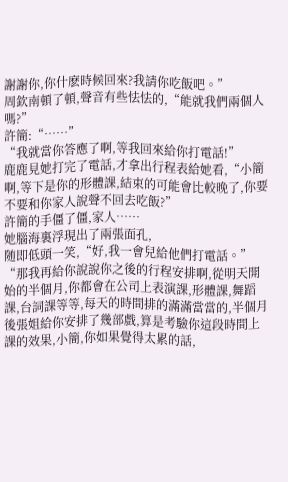謝謝你,你什麽時候回來?我請你吃飯吧。”
周欽南頓了頓,聲音有些怯怯的,“能就我們兩個人嗎?”
許簡:“……”
“我就當你答應了啊,等我回來給你打電話!”
鹿鹿見她打完了電話,才拿出行程表給她看,“小簡啊,等下是你的形體課,結束的可能會比較晚了,你要不要和你家人說聲不回去吃飯?”
許簡的手僵了僵,家人……
她腦海裏浮現出了兩張面孔,
随即低頭一笑,“好,我一會兒給他們打電話。”
“那我再給你說說你之後的行程安排啊,從明天開始的半個月,你都會在公司上表演課,形體課,舞蹈課,台詞課等等,每天的時間排的滿滿當當的,半個月後張姐給你安排了幾部戲,算是考驗你這段時間上課的效果,小簡,你如果覺得太累的話,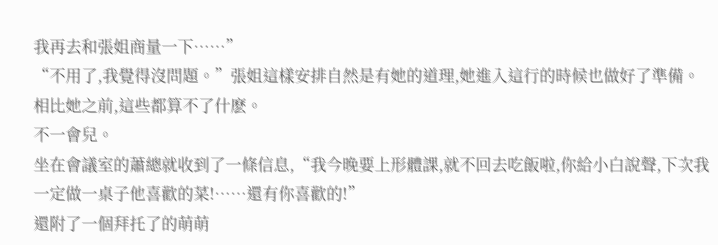我再去和張姐商量一下……”
“不用了,我覺得沒問題。”張姐這樣安排自然是有她的道理,她進入這行的時候也做好了準備。
相比她之前,這些都算不了什麽。
不一會兒。
坐在會議室的蕭總就收到了一條信息,“我今晚要上形體課,就不回去吃飯啦,你給小白說聲,下次我一定做一桌子他喜歡的菜!……還有你喜歡的!”
還附了一個拜托了的萌萌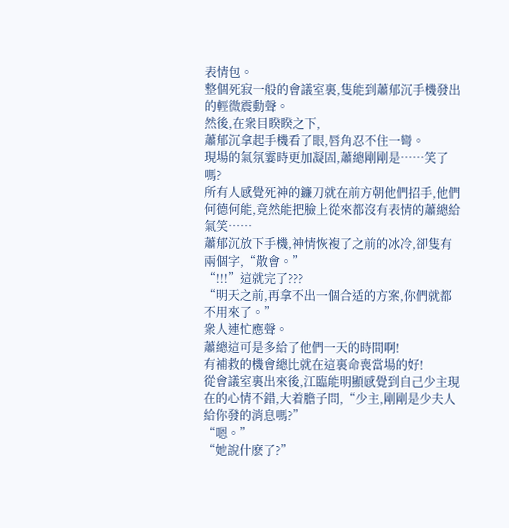表情包。
整個死寂一般的會議室裏,隻能到蕭郁沉手機發出的輕微震動聲。
然後,在衆目睽睽之下,
蕭郁沉拿起手機看了眼,唇角忍不住一彎。
現場的氣氛霎時更加凝固,蕭總剛剛是……笑了嗎?
所有人感覺死神的鐮刀就在前方朝他們招手,他們何德何能,竟然能把臉上從來都沒有表情的蕭總給氣笑……
蕭郁沉放下手機,神情恢複了之前的冰冷,卻隻有兩個字,“散會。”
“!!!”這就完了???
“明天之前,再拿不出一個合适的方案,你們就都不用來了。”
衆人連忙應聲。
蕭總這可是多給了他們一天的時間啊!
有補救的機會總比就在這裏命喪當場的好!
從會議室裏出來後,江臨能明顯感覺到自己少主現在的心情不錯,大着膽子問,“少主,剛剛是少夫人給你發的消息嗎?”
“嗯。”
“她說什麽了?”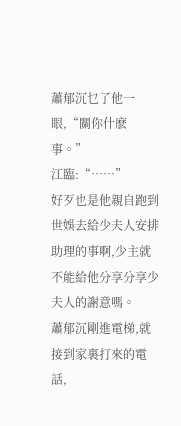蕭郁沉乜了他一眼,“關你什麽事。”
江臨:“……”
好歹也是他親自跑到世娛去給少夫人安排助理的事啊,少主就不能給他分享分享少夫人的謝意嗎。
蕭郁沉剛進電梯,就接到家裏打來的電話,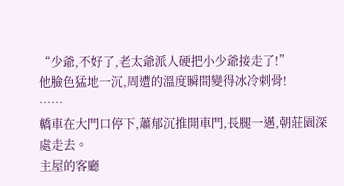“少爺,不好了,老太爺派人硬把小少爺接走了!”
他臉色猛地一沉,周遭的溫度瞬間變得冰冷刺骨!
……
轎車在大門口停下,蕭郁沉推開車門,長腿一邁,朝莊園深處走去。
主屋的客廳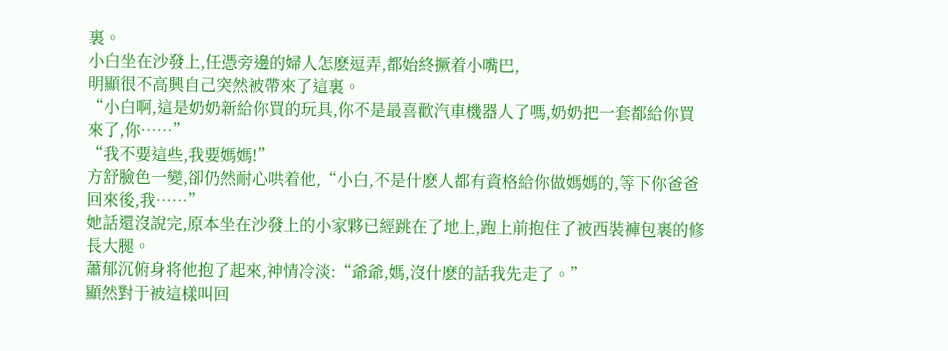裏。
小白坐在沙發上,任憑旁邊的婦人怎麽逗弄,都始終撅着小嘴巴,
明顯很不高興自己突然被帶來了這裏。
“小白啊,這是奶奶新給你買的玩具,你不是最喜歡汽車機器人了嗎,奶奶把一套都給你買來了,你……”
“我不要這些,我要媽媽!”
方舒臉色一變,卻仍然耐心哄着他,“小白,不是什麽人都有資格給你做媽媽的,等下你爸爸回來後,我……”
她話還沒說完,原本坐在沙發上的小家夥已經跳在了地上,跑上前抱住了被西裝褲包裹的修長大腿。
蕭郁沉俯身将他抱了起來,神情冷淡:“爺爺,媽,沒什麽的話我先走了。”
顯然對于被這樣叫回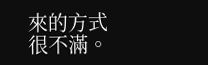來的方式很不滿。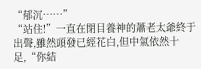“郁沉……”
“站住!”一直在閉目養神的蕭老太爺終于出聲,雖然頭發已經花白,但中氣依然十足,“你結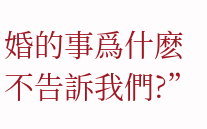婚的事爲什麽不告訴我們?”